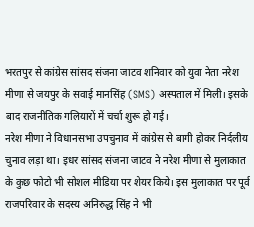भरतपुर से कांग्रेस सांसद संजना जाटव शनिवार को युवा नेता नरेश मीणा से जयपुर के सवाई मानसिंह (SMS) अस्पताल में मिली। इसके बाद राजनीतिक गलियारों में चर्चा शुरू हो गई।
नरेश मीणा ने विधानसभा उपचुनाव में कांग्रेस से बागी होकर निर्दलीय चुनाव लड़ा था। इधर सांसद संजना जाटव ने नरेश मीणा से मुलाकात के कुछ फोटो भी सोशल मीडिया पर शेयर किये। इस मुलाकात पर पूर्व राजपरिवार के सदस्य अनिरुद्ध सिंह ने भी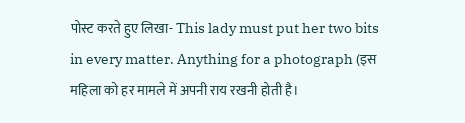पोस्ट करते हुए लिखा- This lady must put her two bits in every matter. Anything for a photograph (इस महिला को हर मामले में अपनी राय रखनी होती है।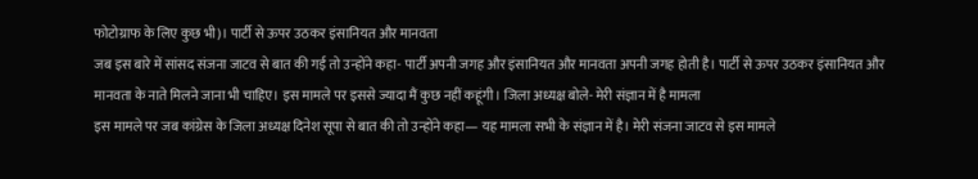फोटोग्राफ के लिए कुछ भी)। पार्टी से ऊपर उठकर इंसानियत और मानवता
जब इस बारे में सांसद संजना जाटव से बात की गई तो उन्होंने कहा- पार्टी अपनी जगह और इंसानियत और मानवता अपनी जगह होती है। पार्टी से ऊपर उठकर इंसानियत और मानवता के नाते मिलने जाना भी चाहिए। इस मामले पर इससे ज्यादा मैं कुछ नहीं कहूंगी। जिला अध्यक्ष बोले- मेरी संज्ञान में है मामला
इस मामले पर जब कांग्रेस के जिला अध्यक्ष दिनेश सूपा से बात की तो उन्होंने कहा— यह मामला सभी के संज्ञान में है। मेरी संजना जाटव से इस मामले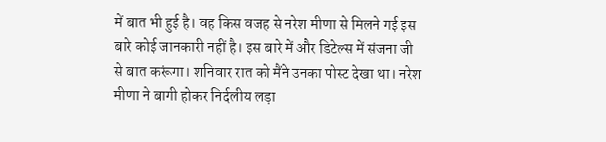में बात भी हुई है। वह किस वजह से नरेश मीणा से मिलने गई इस बारे कोई जानकारी नहीं है। इस बारे में और डिटेल्स में संजना जी से बात करूंगा। शनिवार रात को मैंने उनका पोस्ट देखा था। नरेश मीणा ने बागी होकर निर्दलीय लड़ा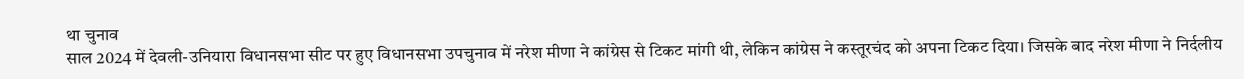था चुनाव
साल 2024 में देवली-उनियारा विधानसभा सीट पर हुए विधानसभा उपचुनाव में नरेश मीणा ने कांग्रेस से टिकट मांगी थी, लेकिन कांग्रेस ने कस्तूरचंद को अपना टिकट दिया। जिसके बाद नरेश मीणा ने निर्दलीय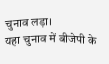चुनाव लड़ा।
यहा चुनाव में बीजेपी के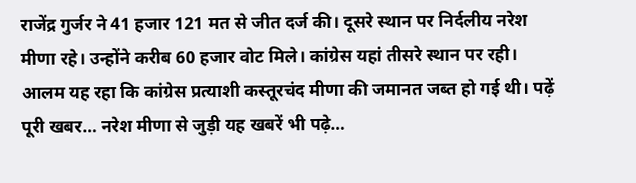राजेंद्र गुर्जर ने 41 हजार 121 मत से जीत दर्ज की। दूसरे स्थान पर निर्दलीय नरेश मीणा रहे। उन्होंने करीब 60 हजार वोट मिले। कांग्रेस यहां तीसरे स्थान पर रही। आलम यह रहा कि कांग्रेस प्रत्याशी कस्तूरचंद मीणा की जमानत जब्त हो गई थी। पढ़ें पूरी खबर… नरेश मीणा से जुड़ी यह खबरें भी पढ़े…